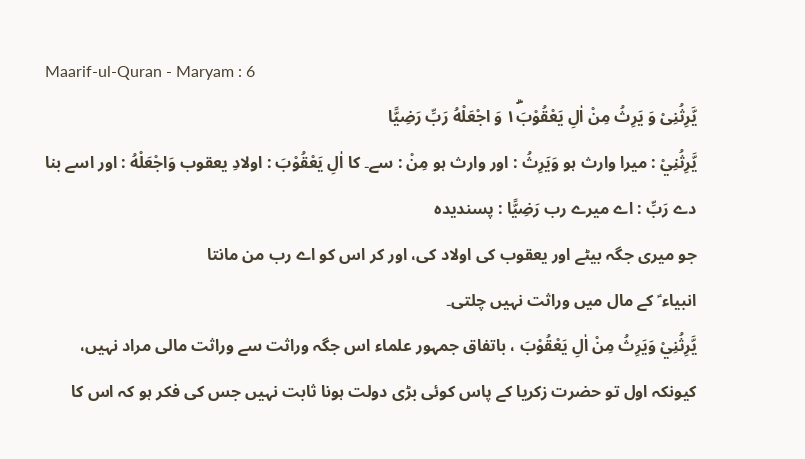Maarif-ul-Quran - Maryam : 6
یَّرِثُنِیْ وَ یَرِثُ مِنْ اٰلِ یَعْقُوْبَ١ۖۗ وَ اجْعَلْهُ رَبِّ رَضِیًّا
يَّرِثُنِيْ : میرا وارث ہو وَيَرِثُ : اور وارث ہو مِنْ : سے۔ کا اٰلِ يَعْقُوْبَ : اولادِ یعقوب وَاجْعَلْهُ : اور اسے بنا دے رَبِّ : اے میرے رب رَضِيًّا : پسندیدہ
جو میری جگہ بیٹے اور یعقوب کی اولاد کی، اور کر اس کو اے رب من مانتا
انبیاء ؑ کے مال میں وراثت نہیں چلتی۔
يَّرِثُنِيْ وَيَرِثُ مِنْ اٰلِ يَعْقُوْبَ ، باتفاق جمہور علماء اس جگہ وراثت سے وراثت مالی مراد نہیں، کیونکہ اول تو حضرت زکریا کے پاس کوئی بڑی دولت ہونا ثابت نہیں جس کی فکر ہو کہ اس کا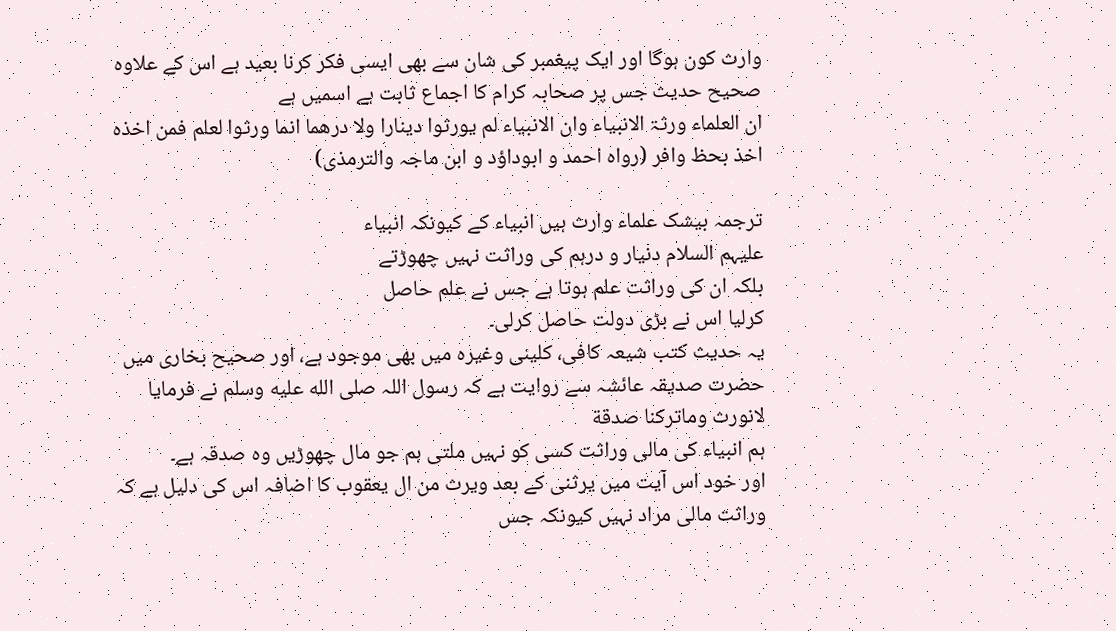وارث کون ہوگا اور ایک پیغمبر کی شان سے بھی ایسی فکر کرنا بعید ہے اس کے علاوہ صحیح حدیث جس پر صحابہ کرام کا اجماع ثابت ہے اسمیں ہے
ان العلماء ورثۃ الانبیاء وان الانبیاء لم یورثوا دینارا ولا درھما انما ورثوا لعلم فمن اخذہ اخذ بحظ وافر (رواہ احمد و ابوداؤد و ابن ماجہ والترمذی)

ترجمہ بیشک علماء وارث ہیں انبیاء کے کیونکہ انبیاء
علیہم السلام دنیار و درہم کی وراثت نہیں چھوڑتے
بلکہ ان کی وراثت علم ہوتا ہے جس نے علم حاصل
کرلیا اس نے بڑی دولت حاصل کرلی۔
یہ حدیث کتب شیعہ کافی، کلینی وغیرہ میں بھی موجود ہے، اور صحیح بخاری میں حضرت صدیقہ عائشہ سے روایت ہے کہ رسول اللہ صلى الله عليه وسلم نے فرمایا
لانورث وماترکنا صدقة
ہم انبیاء کی مالی وراثت کسی کو نہیں ملتی ہم جو مال چھوڑیں وہ صدقہ ہے۔
اور خود اس آیت میں یرثنی کے بعد ویرث من ال یعقوب کا اضافہ اس کی دلیل ہے کہ وراثت مالی مراد نہیں کیونکہ جس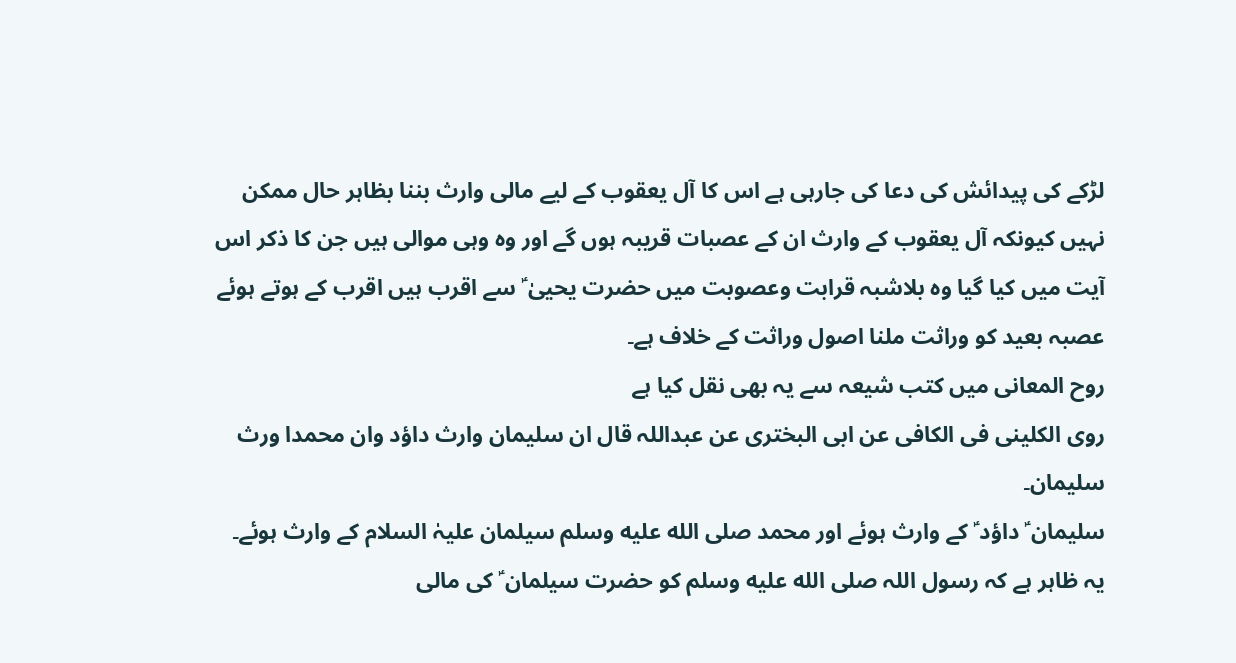لڑکے کی پیدائش کی دعا کی جارہی ہے اس کا آل یعقوب کے لیے مالی وارث بننا بظاہر حال ممکن نہیں کیونکہ آل یعقوب کے وارث ان کے عصبات قریبہ ہوں گے اور وہ وہی موالی ہیں جن کا ذکر اس آیت میں کیا گیا وہ بلاشبہ قرابت وعصوبت میں حضرت یحییٰ ؑ سے اقرب ہیں اقرب کے ہوتے ہوئے عصبہ بعید کو وراثت ملنا اصول وراثت کے خلاف ہے۔
روح المعانی میں کتب شیعہ سے یہ بھی نقل کیا ہے
روی الکلینی فی الکافی عن ابی البختری عن عبداللہ قال ان سلیمان وارث داؤد وان محمدا ورث سلیمان۔
سلیمان ؑ داؤد ؑ کے وارث ہوئے اور محمد صلى الله عليه وسلم سیلمان علیہٰ السلام کے وارث ہوئے۔
یہ ظاہر ہے کہ رسول اللہ صلى الله عليه وسلم کو حضرت سیلمان ؑ کی مالی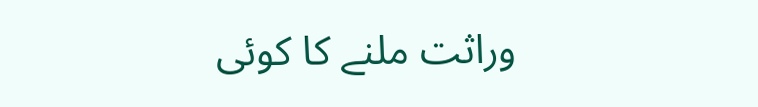وراثت ملنے کا کوئی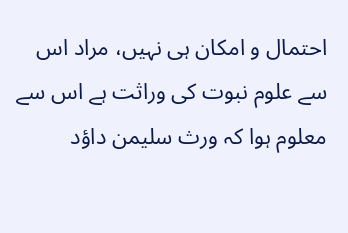احتمال و امکان ہی نہیں، مراد اس سے علوم نبوت کی وراثت ہے اس سے معلوم ہوا کہ ورث سلیمن داؤد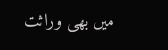میں بھی وراثت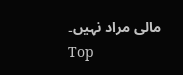مالی مراد نہیں۔
Top